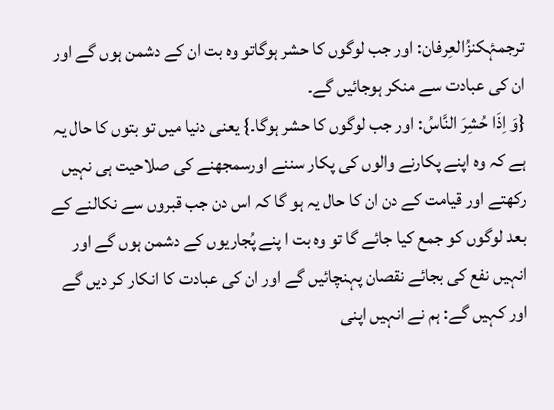ترجمۂکنزُالعِرفان: اور جب لوگوں کا حشر ہوگاتو وہ بت ان کے دشمن ہوں گے اور ان کی عبادت سے منکر ہوجائیں گے۔
{وَ اِذَا حُشِرَ النَّاسُ: اور جب لوگوں کا حشر ہوگا۔} یعنی دنیا میں تو بتوں کا حال یہ ہے کہ وہ اپنے پکارنے والوں کی پکار سننے اورسمجھنے کی صلاحیت ہی نہیں رکھتے اور قیامت کے دن ان کا حال یہ ہو گا کہ اس دن جب قبروں سے نکالنے کے بعد لوگوں کو جمع کیا جائے گا تو وہ بت ا پنے پُجاریوں کے دشمن ہوں گے اور انہیں نفع کی بجائے نقصان پہنچائیں گے اور ان کی عبادت کا انکار کر دیں گے اور کہیں گے: ہم نے انہیں اپنی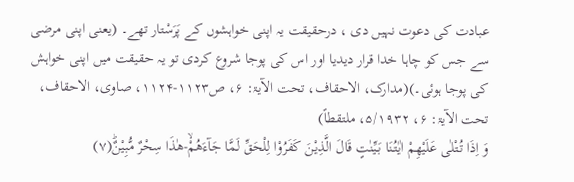عبادت کی دعوت نہیں دی ، درحقیقت یہ اپنی خواہشوں کے پَرَسْتار تھے۔ (یعنی اپنی مرضی سے جس کو چاہا خدا قرار دیدیا اور اس کی پوجا شروع کردی تو یہ حقیقت میں اپنی خواہش کی پوجا ہوئی۔)(مدارک، الاحقاف، تحت الآیۃ: ۶، ص۱۱۲۳-۱۱۲۴، صاوی، الاحقاف، تحت الآیۃ: ۶، ۵/۱۹۳۲، ملتقطاً)
وَ اِذَا تُتْلٰى عَلَیْهِمْ اٰیٰتُنَا بَیِّنٰتٍ قَالَ الَّذِیْنَ كَفَرُوْا لِلْحَقِّ لَمَّا جَآءَهُمْۙ-هٰذَا سِحْرٌ مُّبِیْنٌؕ(۷)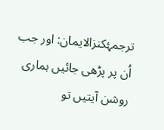ترجمۂکنزالایمان: اور جب اُن پر پڑھی جائیں ہماری روشن آیتیں تو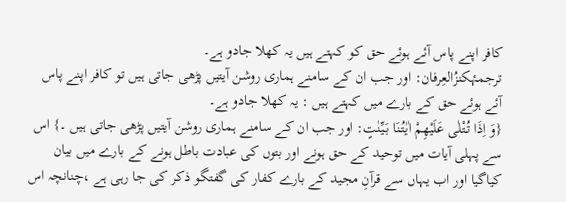کافر اپنے پاس آئے ہوئے حق کو کہتے ہیں یہ کھلا جادو ہے۔
ترجمۂکنزُالعِرفان: اور جب ان کے سامنے ہماری روشن آیتیں پڑھی جاتی ہیں تو کافر اپنے پاس آئے ہوئے حق کے بارے میں کہتے ہیں : یہ کھلا جادو ہے۔
{وَ اِذَا تُتْلٰى عَلَیْهِمْ اٰیٰتُنَا بَیِّنٰتٍ: اور جب ان کے سامنے ہماری روشن آیتیں پڑھی جاتی ہیں ۔} اس سے پہلی آیات میں توحید کے حق ہونے اور بتوں کی عبادت باطل ہونے کے بارے میں بیان کیاگیا اور اب یہاں سے قرآنِ مجید کے بارے کفار کی گفتگو ذکر کی جا رہی ہے ،چنانچہ اس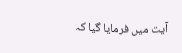آیت میں فرمایا گیا کہ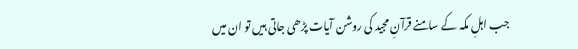جب اہلِ مکہ کے سامنے قرآنِ مجید کی روشن آیات پڑھی جاتی ہیں تو ان میں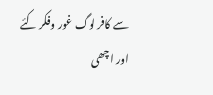سے کافر لوگ غور وفکر کئے اور اچھی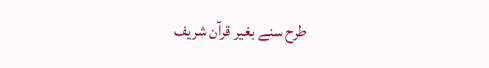طرح سنے بغیر قرآن شریف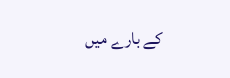کے بارے میں